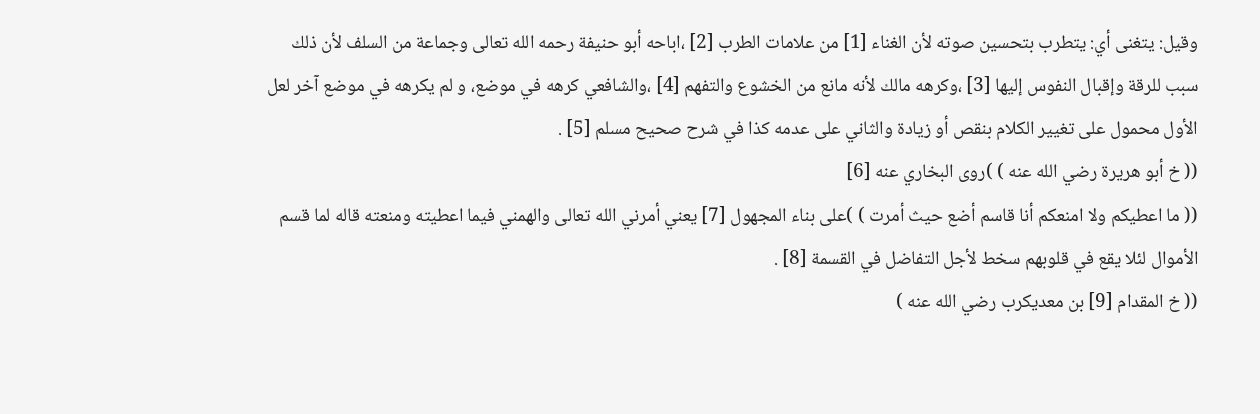وقيل: يتغنى أي: يتطرب بتحسين صوته لأن الغناء [1] من علامات الطرب [2] ،اباحه أبو حنيفة رحمه الله تعالى وجماعة من السلف لأن ذلك سبب للرقة وإقبال النفوس إليها [3] ،وكرهه مالك لأنه مانع من الخشوع والتفهم [4] ،والشافعي كرهه في موضع، و لم يكرهه في موضع آخر لعل الأول محمول على تغيير الكلام بنقص أو زيادة والثاني على عدمه كذا في شرح صحيح مسلم [5] .
(( خ أبو هريرة رضي الله عنه ) )روى البخاري عنه [6]
(( ما اعطيكم ولا امنعكم أنا قاسم أضع حيث أمرت ) )على بناء المجهول [7] يعني أمرني الله تعالى والهمني فيما اعطيته ومنعته قاله لما قسم الأموال لئلا يقع في قلوبهم سخط لأجل التفاضل في القسمة [8] .
(( خ المقدام [9] بن معديكرب رضي الله عنه )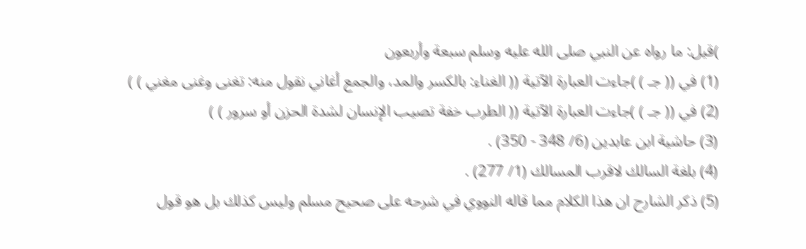)قيل: ما رواه عن النبي صلى الله عليه وسلم سبعة وأربعون
(1) في (( جـ ) )جاءت العبارة الآتية (( الغناء: بالكسر والمد، والجمع أغاني نقول منه: تغنى وغنى مغني ) )
(2) في (( جـ ) )جاءت العبارة الآتية (( الطرب خفة تصيب الإنسان لشدة الحزن أو سرور ) )
(3) حاشية ابن عابدين (6/ 348 - 350) .
(4) بلغة السالك لاقرب المسالك (1/ 277) .
(5) ذكر الشارح ان هذا الكلام مما قاله النووي في شرحه على صحيح مسلم وليس كذلك بل هو قول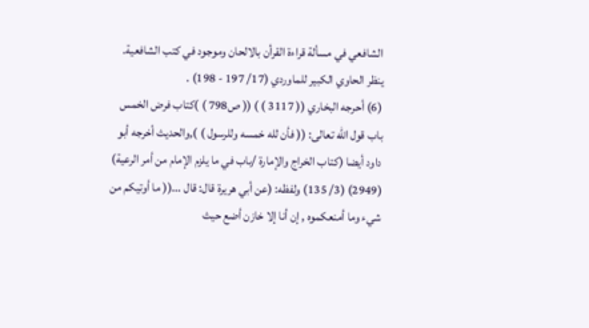الشافعي في مسألة قراءة القرأن بالالحان وموجود في كتب الشافعية. ينظر الحاوي الكبير للماوردي (17/ 197 - 198) .
(6) أحرجه البخاري (( 3117 ) ) (( ص798 ) )كتاب فرض الخمس باب قول الله تعالى: (( فأن لله خمسه وللرسول ) ),والحديث أخرجه أبو داود أيضا (كتاب الخراج والإمارة /باب في ما يلزم الإمام من أمر الرعية) (2949) (3/ 135) ولفظه: (عن أبي هريرة قال: قال ...(( ما أوتيكم من شيء وما أمنعكموه , إن أنا إلا خازن أضع حيث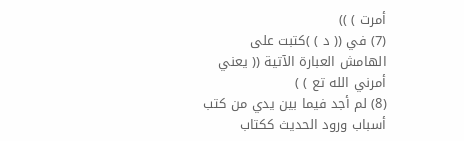أمرت ) ))
(7) في (( د ) )كتبت على الهامش العبارة الآتية (( يعني أمرني الله تع ) )
(8) لم أجد فيما بين يدي من كتب أسباب ورود الحديث ككتاب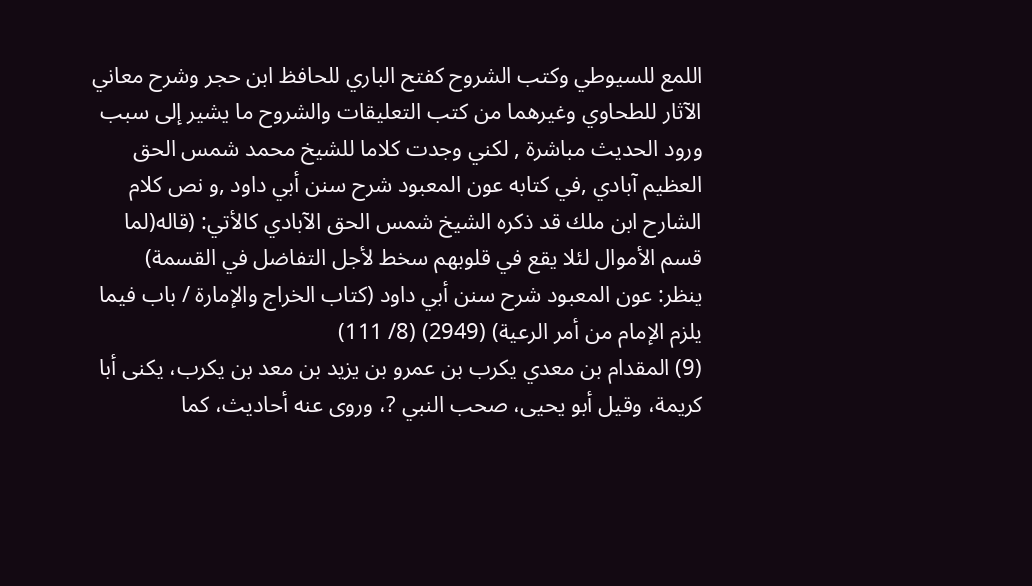اللمع للسيوطي وكتب الشروح كفتح الباري للحافظ ابن حجر وشرح معاني الآثار للطحاوي وغيرهما من كتب التعليقات والشروح ما يشير إلى سبب ورود الحديث مباشرة , لكني وجدت كلاما للشيخ محمد شمس الحق العظيم آبادي ,في كتابه عون المعبود شرح سنن أبي داود ,و نص كلام الشارح ابن ملك قد ذكره الشيخ شمس الحق الآبادي كالأتي: (قاله(لما قسم الأموال لئلا يقع في قلوبهم سخط لأجل التفاضل في القسمة)
ينظر: عون المعبود شرح سنن أبي داود (كتاب الخراج والإمارة / باب فيما يلزم الإمام من أمر الرعية) (2949) (8/ 111)
(9) المقدام بن معدي يكرب بن عمرو بن يزيد بن معد بن يكرب، يكنى أبا كريمة، وقيل أبو يحيى، صحب النبي ?، وروى عنه أحاديث، كما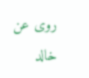روى عن خالد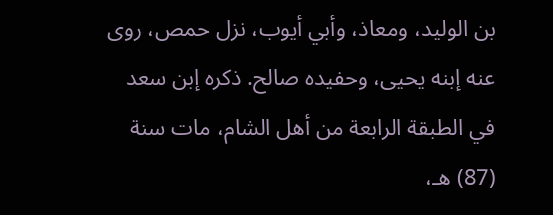بن الوليد، ومعاذ، وأبي أيوب، نزل حمص، روى عنه إبنه يحيى، وحفيده صالح. ذكره إبن سعد في الطبقة الرابعة من أهل الشام، مات سنة (87) هـ،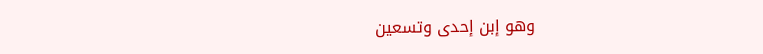وهو إبن إحدى وتسعين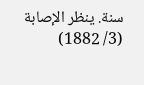سنة. ينظر الإصابة (3/ 1882)